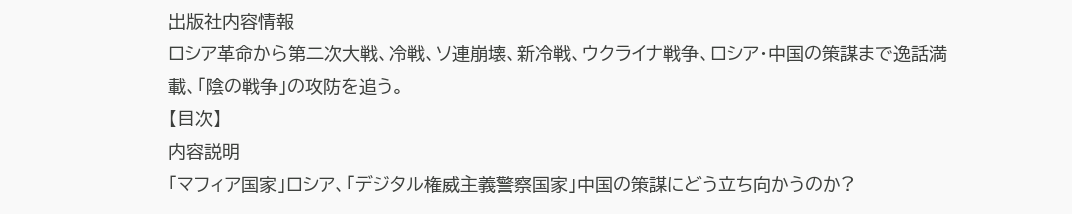出版社内容情報
ロシア革命から第二次大戦、冷戦、ソ連崩壊、新冷戦、ウクライナ戦争、ロシア・中国の策謀まで逸話満載、「陰の戦争」の攻防を追う。
【目次】
内容説明
「マフィア国家」ロシア、「デジタル権威主義警察国家」中国の策謀にどう立ち向かうのか?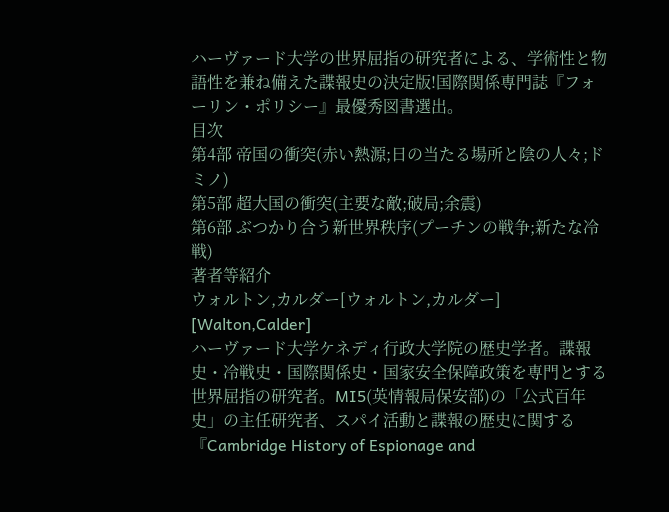ハーヴァード大学の世界屈指の研究者による、学術性と物語性を兼ね備えた諜報史の決定版!国際関係専門誌『フォーリン・ポリシー』最優秀図書選出。
目次
第4部 帝国の衝突(赤い熱源;日の当たる場所と陰の人々;ドミノ)
第5部 超大国の衝突(主要な敵;破局;余震)
第6部 ぶつかり合う新世界秩序(プーチンの戦争;新たな冷戦)
著者等紹介
ウォルトン,カルダー[ウォルトン,カルダー] [Walton,Calder]
ハーヴァード大学ケネディ行政大学院の歴史学者。諜報史・冷戦史・国際関係史・国家安全保障政策を専門とする世界屈指の研究者。MI5(英情報局保安部)の「公式百年史」の主任研究者、スパイ活動と諜報の歴史に関する『Cambridge History of Espionage and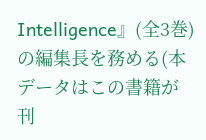Intelligence』(全3巻)の編集長を務める(本データはこの書籍が刊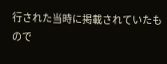行された当時に掲載されていたもので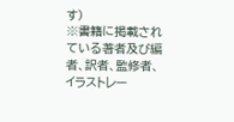す)
※書籍に掲載されている著者及び編者、訳者、監修者、イラストレー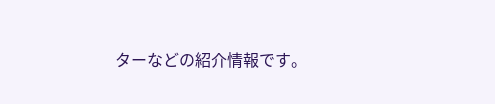ターなどの紹介情報です。